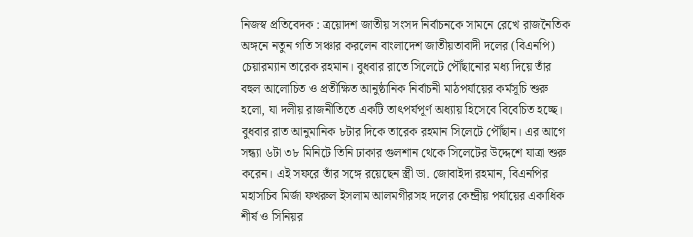নিজস্ব প্রতিবেদক : ত্রয়োদশ জাতীয় সংসদ নির্বাচনকে সামনে রেখে রাজনৈতিক অঙ্গনে নতুন গতি সঞ্চার করলেন বাংলাদেশ জাতীয়তাবাদী দলের (বিএনপি) চেয়ারম্যান তারেক রহমান। বুধবার রাতে সিলেটে পৌঁছানোর মধ্য দিয়ে তাঁর বহুল আলোচিত ও প্রতীক্ষিত আনুষ্ঠানিক নির্বাচনী মাঠপর্যায়ের কর্মসূচি শুরু হলো, যা দলীয় রাজনীতিতে একটি তাৎপর্যপূর্ণ অধ্যায় হিসেবে বিবেচিত হচ্ছে।
বুধবার রাত আনুমানিক ৮টার দিকে তারেক রহমান সিলেটে পৌঁছান। এর আগে সন্ধ্যা ৬টা ৩৮ মিনিটে তিনি ঢাকার গুলশান থেকে সিলেটের উদ্দেশে যাত্রা শুরু করেন। এই সফরে তাঁর সঙ্গে রয়েছেন স্ত্রী ডা. জোবাইদা রহমান, বিএনপির মহাসচিব মির্জা ফখরুল ইসলাম আলমগীরসহ দলের কেন্দ্রীয় পর্যায়ের একাধিক শীর্ষ ও সিনিয়র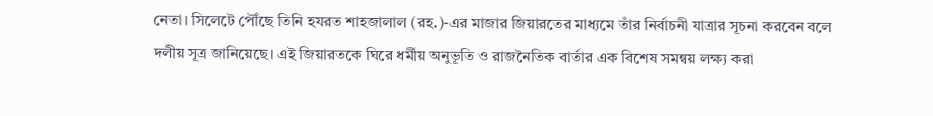নেতা। সিলেটে পৌঁছে তিনি হযরত শাহজালাল (রহ.)-এর মাজার জিয়ারতের মাধ্যমে তাঁর নির্বাচনী যাত্রার সূচনা করবেন বলে দলীয় সূত্র জানিয়েছে। এই জিয়ারতকে ঘিরে ধর্মীয় অনুভূতি ও রাজনৈতিক বার্তার এক বিশেষ সমন্বয় লক্ষ্য করা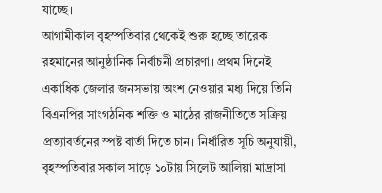যাচ্ছে।
আগামীকাল বৃহস্পতিবার থেকেই শুরু হচ্ছে তারেক রহমানের আনুষ্ঠানিক নির্বাচনী প্রচারণা। প্রথম দিনেই একাধিক জেলার জনসভায় অংশ নেওয়ার মধ্য দিয়ে তিনি বিএনপির সাংগঠনিক শক্তি ও মাঠের রাজনীতিতে সক্রিয় প্রত্যাবর্তনের স্পষ্ট বার্তা দিতে চান। নির্ধারিত সূচি অনুযায়ী, বৃহস্পতিবার সকাল সাড়ে ১০টায় সিলেট আলিয়া মাদ্রাসা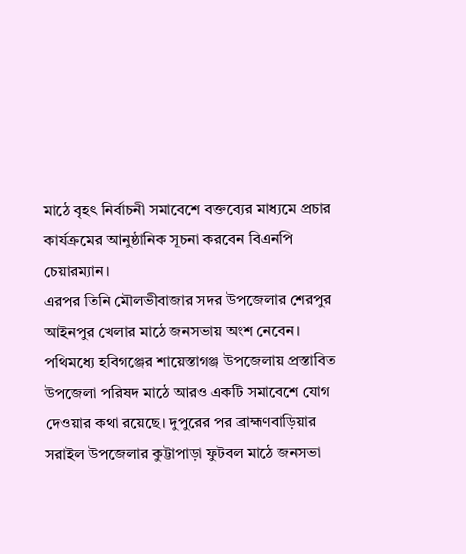মাঠে বৃহৎ নির্বাচনী সমাবেশে বক্তব্যের মাধ্যমে প্রচার কার্যক্রমের আনুষ্ঠানিক সূচনা করবেন বিএনপি চেয়ারম্যান।
এরপর তিনি মৌলভীবাজার সদর উপজেলার শেরপুর আইনপুর খেলার মাঠে জনসভায় অংশ নেবেন। পথিমধ্যে হবিগঞ্জের শায়েস্তাগঞ্জ উপজেলায় প্রস্তাবিত উপজেলা পরিষদ মাঠে আরও একটি সমাবেশে যোগ দেওয়ার কথা রয়েছে। দুপুরের পর ব্রাহ্মণবাড়িয়ার সরাইল উপজেলার কুট্টাপাড়া ফুটবল মাঠে জনসভা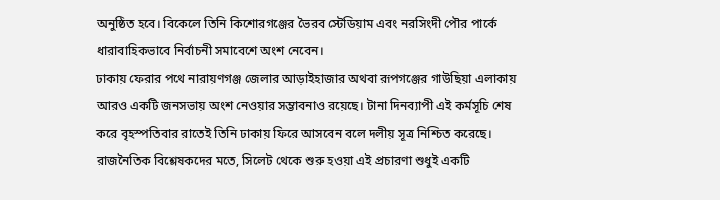অনুষ্ঠিত হবে। বিকেলে তিনি কিশোরগঞ্জের ভৈরব স্টেডিয়াম এবং নরসিংদী পৌর পার্কে ধারাবাহিকভাবে নির্বাচনী সমাবেশে অংশ নেবেন।
ঢাকায় ফেরার পথে নারায়ণগঞ্জ জেলার আড়াইহাজার অথবা রূপগঞ্জের গাউছিয়া এলাকায় আরও একটি জনসভায় অংশ নেওয়ার সম্ভাবনাও রয়েছে। টানা দিনব্যাপী এই কর্মসূচি শেষ করে বৃহস্পতিবার রাতেই তিনি ঢাকায় ফিরে আসবেন বলে দলীয় সূত্র নিশ্চিত করেছে।
রাজনৈতিক বিশ্লেষকদের মতে, সিলেট থেকে শুরু হওয়া এই প্রচারণা শুধুই একটি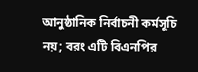আনুষ্ঠানিক নির্বাচনী কর্মসূচি নয়; বরং এটি বিএনপির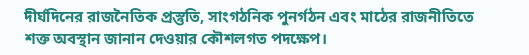দীর্ঘদিনের রাজনৈতিক প্রস্তুতি, সাংগঠনিক পুনর্গঠন এবং মাঠের রাজনীতিতে শক্ত অবস্থান জানান দেওয়ার কৌশলগত পদক্ষেপ।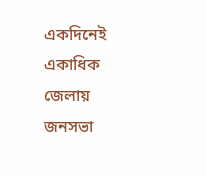একদিনেই একাধিক জেলায় জনসভা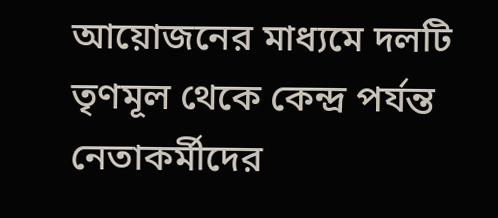আয়োজনের মাধ্যমে দলটি তৃণমূল থেকে কেন্দ্র পর্যন্ত নেতাকর্মীদের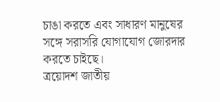চাঙা করতে এবং সাধারণ মানুষের সঙ্গে সরাসরি যোগাযোগ জোরদার করতে চাইছে।
ত্রয়োদশ জাতীয়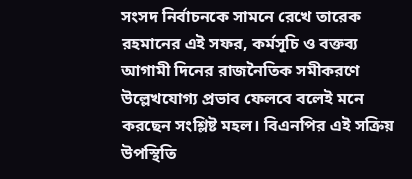সংসদ নির্বাচনকে সামনে রেখে তারেক রহমানের এই সফর, কর্মসূচি ও বক্তব্য আগামী দিনের রাজনৈতিক সমীকরণে উল্লেখযোগ্য প্রভাব ফেলবে বলেই মনে করছেন সংশ্লিষ্ট মহল। বিএনপির এই সক্রিয় উপস্থিতি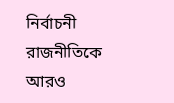নির্বাচনী রাজনীতিকে আরও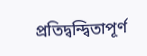প্রতিদ্বন্দ্বিতাপূর্ণ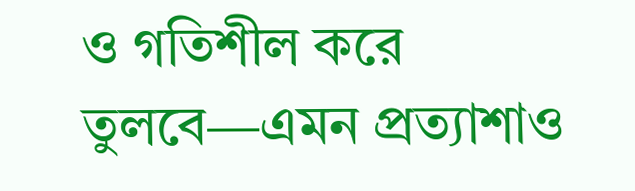ও গতিশীল করে তুলবে—এমন প্রত্যাশাও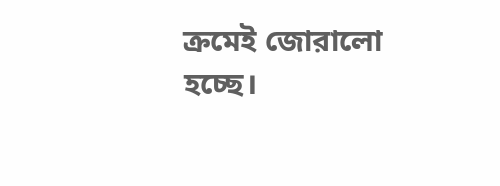ক্রমেই জোরালো হচ্ছে।